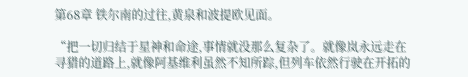第68章 铁尔南的过往,黄泉和波提欧见面。

“把一切归结于星神和命途,事情就没那么复杂了。就像岚永远走在寻猎的道路上,就像阿基维利虽然不知所踪,但列车依然行驶在开拓的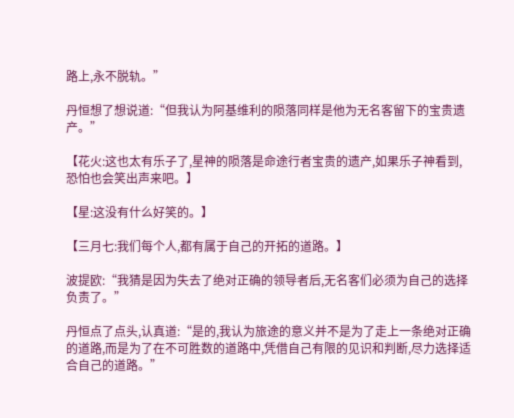路上,永不脱轨。”

丹恒想了想说道:“但我认为阿基维利的陨落同样是他为无名客留下的宝贵遗产。”

【花火:这也太有乐子了,星神的陨落是命途行者宝贵的遗产,如果乐子神看到,恐怕也会笑出声来吧。】

【星:这没有什么好笑的。】

【三月七:我们每个人,都有属于自己的开拓的道路。】

波提欧:“我猜是因为失去了绝对正确的领导者后,无名客们必须为自己的选择负责了。”

丹恒点了点头,认真道:“是的,我认为旅途的意义并不是为了走上一条绝对正确的道路,而是为了在不可胜数的道路中,凭借自己有限的见识和判断,尽力选择适合自己的道路。”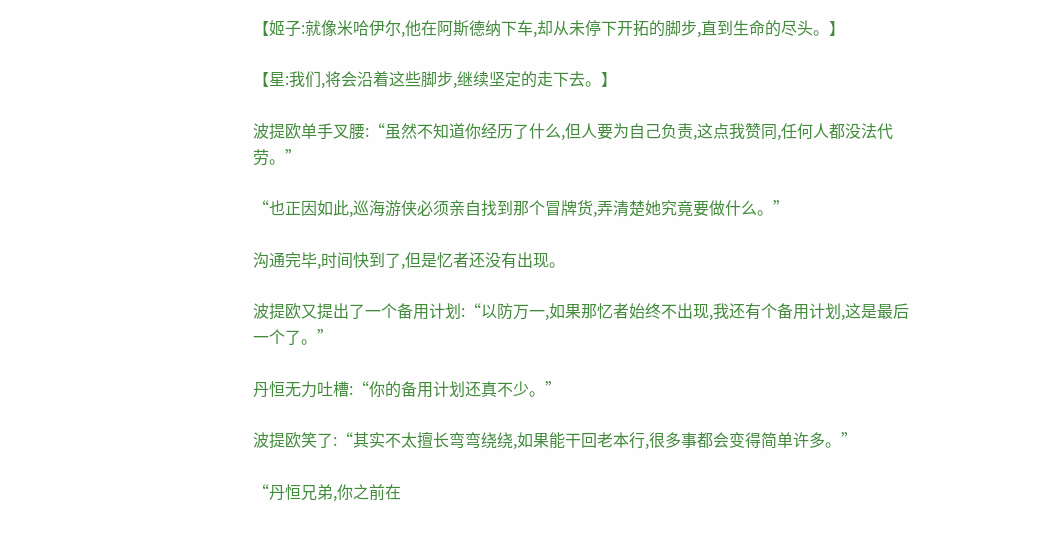【姬子:就像米哈伊尔,他在阿斯德纳下车,却从未停下开拓的脚步,直到生命的尽头。】

【星:我们,将会沿着这些脚步,继续坚定的走下去。】

波提欧单手叉腰:“虽然不知道你经历了什么,但人要为自己负责,这点我赞同,任何人都没法代劳。”

“也正因如此,巡海游侠必须亲自找到那个冒牌货,弄清楚她究竟要做什么。”

沟通完毕,时间快到了,但是忆者还没有出现。

波提欧又提出了一个备用计划:“以防万一,如果那忆者始终不出现,我还有个备用计划,这是最后一个了。”

丹恒无力吐槽:“你的备用计划还真不少。”

波提欧笑了:“其实不太擅长弯弯绕绕,如果能干回老本行,很多事都会变得简单许多。”

“丹恒兄弟,你之前在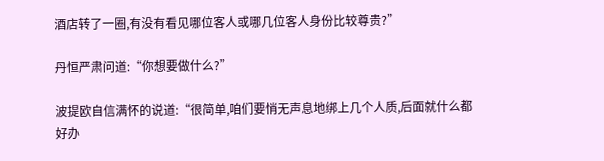酒店转了一圈,有没有看见哪位客人或哪几位客人身份比较尊贵?”

丹恒严肃问道:“你想要做什么?”

波提欧自信满怀的说道:“很简单,咱们要悄无声息地绑上几个人质,后面就什么都好办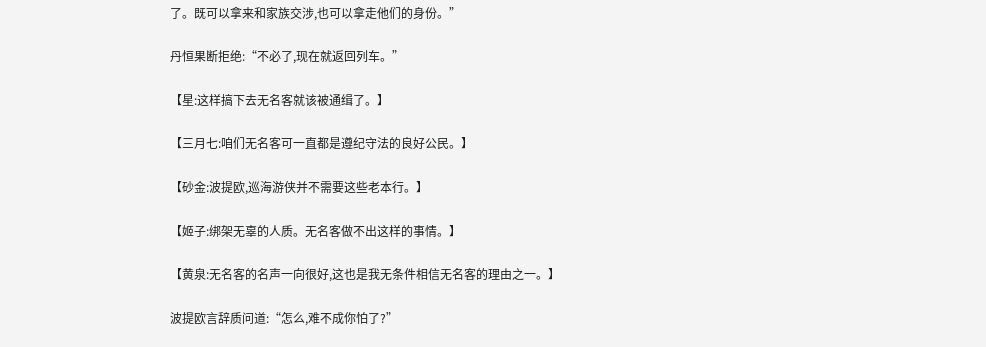了。既可以拿来和家族交涉,也可以拿走他们的身份。”

丹恒果断拒绝:“不必了,现在就返回列车。”

【星:这样搞下去无名客就该被通缉了。】

【三月七:咱们无名客可一直都是遵纪守法的良好公民。】

【砂金:波提欧,巡海游侠并不需要这些老本行。】

【姬子:绑架无辜的人质。无名客做不出这样的事情。】

【黄泉:无名客的名声一向很好,这也是我无条件相信无名客的理由之一。】

波提欧言辞质问道:“怎么,难不成你怕了?”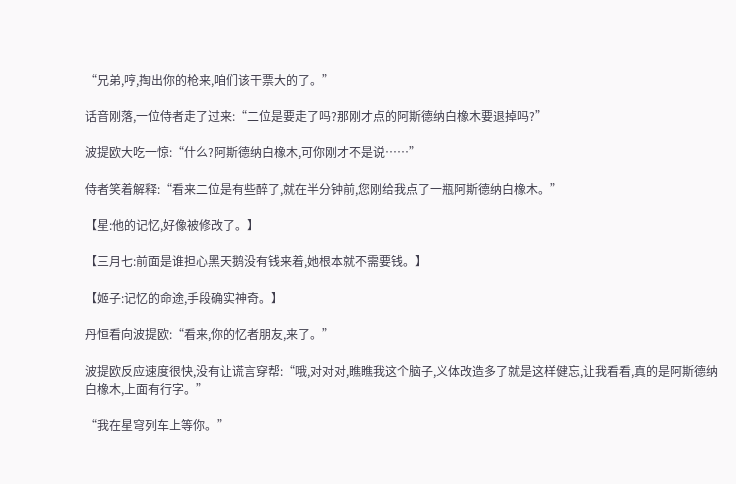“兄弟,哼,掏出你的枪来,咱们该干票大的了。”

话音刚落,一位侍者走了过来:“二位是要走了吗?那刚才点的阿斯德纳白橡木要退掉吗?”

波提欧大吃一惊:“什么?阿斯德纳白橡木,可你刚才不是说……”

侍者笑着解释:“看来二位是有些醉了,就在半分钟前,您刚给我点了一瓶阿斯德纳白橡木。”

【星:他的记忆,好像被修改了。】

【三月七:前面是谁担心黑天鹅没有钱来着,她根本就不需要钱。】

【姬子:记忆的命途,手段确实神奇。】

丹恒看向波提欧:“看来,你的忆者朋友,来了。”

波提欧反应速度很快,没有让谎言穿帮:“哦,对对对,瞧瞧我这个脑子,义体改造多了就是这样健忘,让我看看,真的是阿斯德纳白橡木,上面有行字。”

“我在星穹列车上等你。”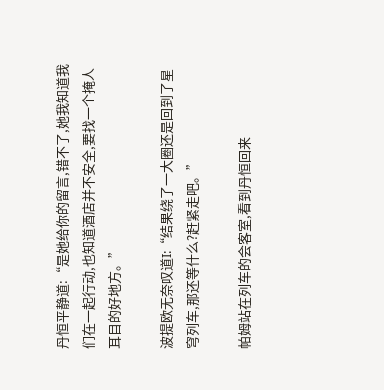丹恒平静道:“是她给你的留言,错不了,她我知道我们在一起行动,也知道酒店并不安全,要找一个掩人耳目的好地方。”

波提欧无奈叹道I:“结果绕了一大圈还是回到了星穹列车,那还等什么?赶紧走吧。”

帕姆站在列车的会客室,看到丹恒回来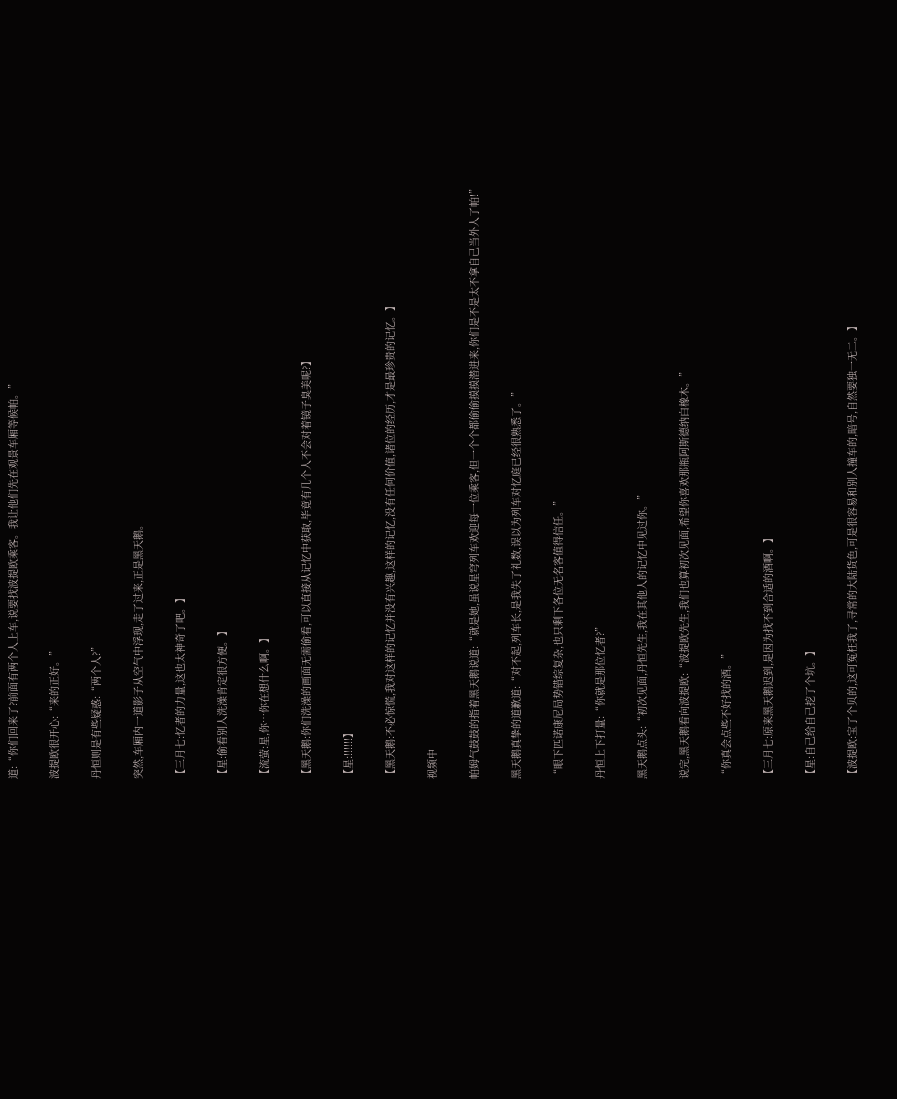道:“你们回来了?前面有两个人上车,说要找波提欧乘客。我让他们先在观景车厢等候帕。”

波提欧很开心:“来的正好。”

丹恒则是有些疑惑:“两个人?”

突然,车厢内一道影子从空气中浮现,走了过来,正是黑天鹅。

【三月七:忆者的力量,这也太神奇了吧。】

【星:偷看别人洗澡肯定很方便。】

【流萤:星,你…你在想什么啊。】

【黑天鹅:你们洗澡的画面无需偷看,可以直接从记忆中获取,毕竟有几个人不会对着镜子臭美呢?】

【星:!!!!!!】

【黑天鹅:不必惊慌,我对这样的记忆并没有兴趣,这样的记忆,没有任何价值,诸位的经历,才是最珍贵的记忆。】

视频中

帕姆气鼓鼓的指着黑天鹅说道:“就是她,虽说星穹列车欢迎每一位乘客,但一个个都偷偷摸摸潜进来,你们是不是太不拿自己当外人了帕!”

黑天鹅真挚的道歉道:“对不起,列车长,是我失了礼数,误以为列车对忆庭已经很熟悉了。”

“眼下匹诺康尼局势错综复杂,也只剩下各位无名客值得信任。”

丹恒上下打量:“你就是那位忆者?”

黑天鹅点头:“初次见面,丹恒先生,我在其他人的记忆中见过你。”

说完,黑天鹅看向波提欧:“波提欧先生,我们也算初次见面,希望你喜欢那瓶阿斯德纳白橡木。”

“你真会点些不好找的酒。”

【三月七:原来黑天鹅迟到,是因为找不到合适的酒啊。】

【星:自己给自己挖了个坑。】

【波提欧:宝了个贝的,这可冤枉我了,寻常的大陆货色,可是很容易和别人撞车的,暗号,自然要独一无二。】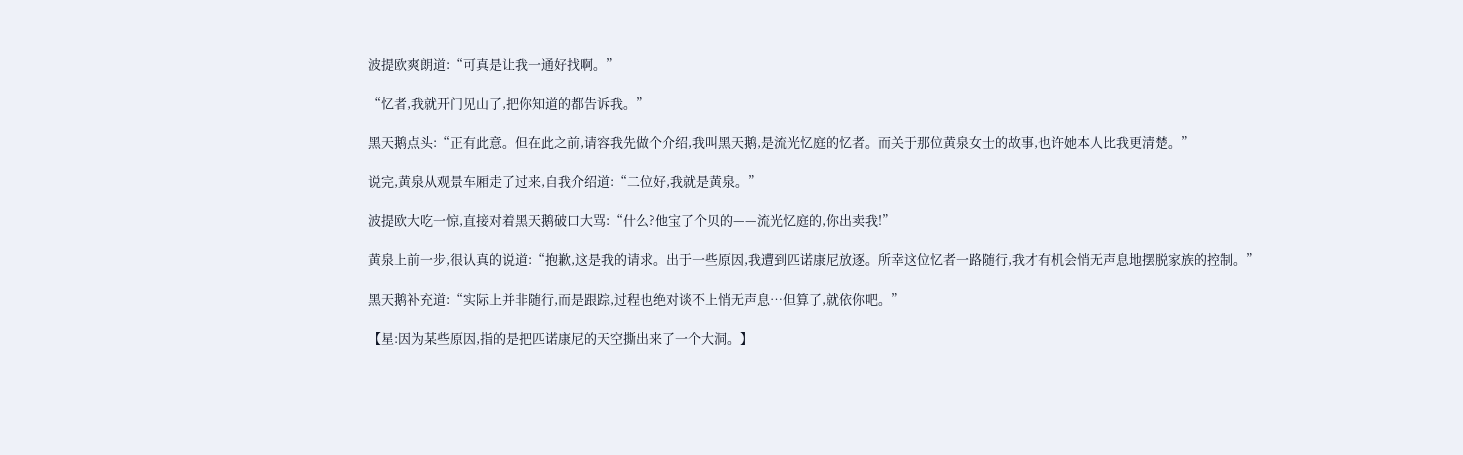波提欧爽朗道:“可真是让我一通好找啊。”

“忆者,我就开门见山了,把你知道的都告诉我。”

黑天鹅点头:“正有此意。但在此之前,请容我先做个介绍,我叫黑天鹅,是流光忆庭的忆者。而关于那位黄泉女士的故事,也许她本人比我更清楚。”

说完,黄泉从观景车厢走了过来,自我介绍道:“二位好,我就是黄泉。”

波提欧大吃一惊,直接对着黑天鹅破口大骂:“什么?他宝了个贝的——流光忆庭的,你出卖我!”

黄泉上前一步,很认真的说道:“抱歉,这是我的请求。出于一些原因,我遭到匹诺康尼放逐。所幸这位忆者一路随行,我才有机会悄无声息地摆脱家族的控制。”

黑天鹅补充道:“实际上并非随行,而是跟踪,过程也绝对谈不上悄无声息…但算了,就依你吧。”

【星:因为某些原因,指的是把匹诺康尼的天空撕出来了一个大洞。】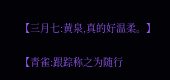【三月七:黄泉,真的好温柔。】

【青雀:跟踪称之为随行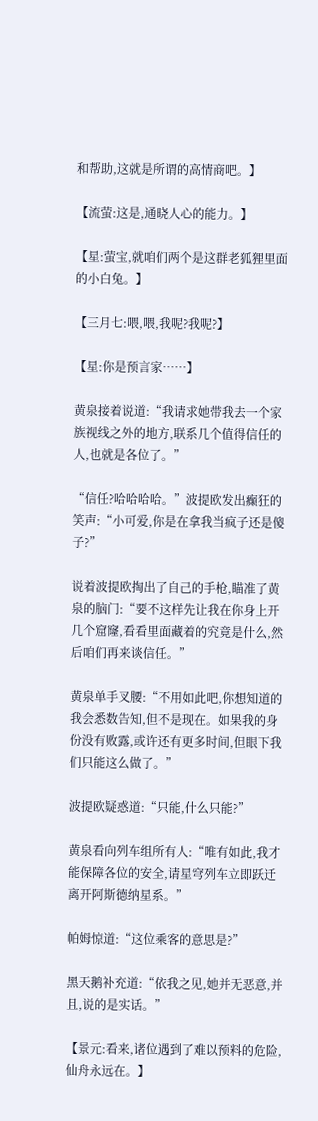和帮助,这就是所谓的高情商吧。】

【流萤:这是,通晓人心的能力。】

【星:萤宝,就咱们两个是这群老狐狸里面的小白兔。】

【三月七:喂,喂,我呢?我呢?】

【星:你是预言家……】

黄泉接着说道:“我请求她带我去一个家族视线之外的地方,联系几个值得信任的人,也就是各位了。”

“信任?哈哈哈哈。”波提欧发出癫狂的笑声:“小可爱,你是在拿我当疯子还是傻子?”

说着波提欧掏出了自己的手枪,瞄准了黄泉的脑门:“要不这样先让我在你身上开几个窟窿,看看里面藏着的究竟是什么,然后咱们再来谈信任。”

黄泉单手叉腰:“不用如此吧,你想知道的我会悉数告知,但不是现在。如果我的身份没有败露,或许还有更多时间,但眼下我们只能这么做了。”

波提欧疑惑道:“只能,什么只能?”

黄泉看向列车组所有人:“唯有如此,我才能保障各位的安全,请星穹列车立即跃迁离开阿斯德纳星系。”

帕姆惊道:“这位乘客的意思是?”

黑天鹅补充道:“依我之见,她并无恶意,并且,说的是实话。”

【景元:看来,诸位遇到了难以预料的危险,仙舟永远在。】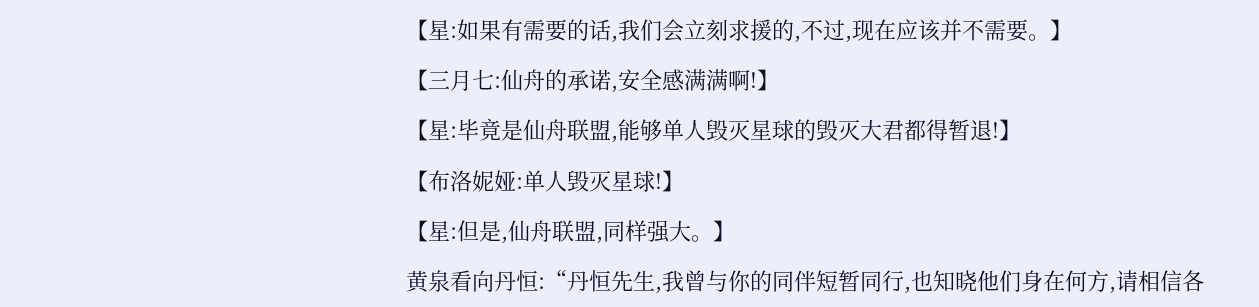【星:如果有需要的话,我们会立刻求援的,不过,现在应该并不需要。】

【三月七:仙舟的承诺,安全感满满啊!】

【星:毕竟是仙舟联盟,能够单人毁灭星球的毁灭大君都得暂退!】

【布洛妮娅:单人毁灭星球!】

【星:但是,仙舟联盟,同样强大。】

黄泉看向丹恒:“丹恒先生,我曾与你的同伴短暂同行,也知晓他们身在何方,请相信各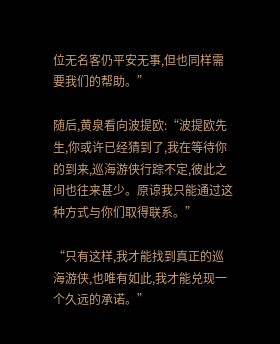位无名客仍平安无事,但也同样需要我们的帮助。”

随后,黄泉看向波提欧:“波提欧先生,你或许已经猜到了,我在等待你的到来,巡海游侠行踪不定,彼此之间也往来甚少。原谅我只能通过这种方式与你们取得联系。”

“只有这样,我才能找到真正的巡海游侠,也唯有如此,我才能兑现一个久远的承诺。”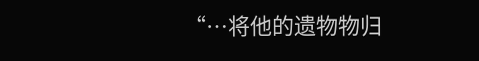“…将他的遗物物归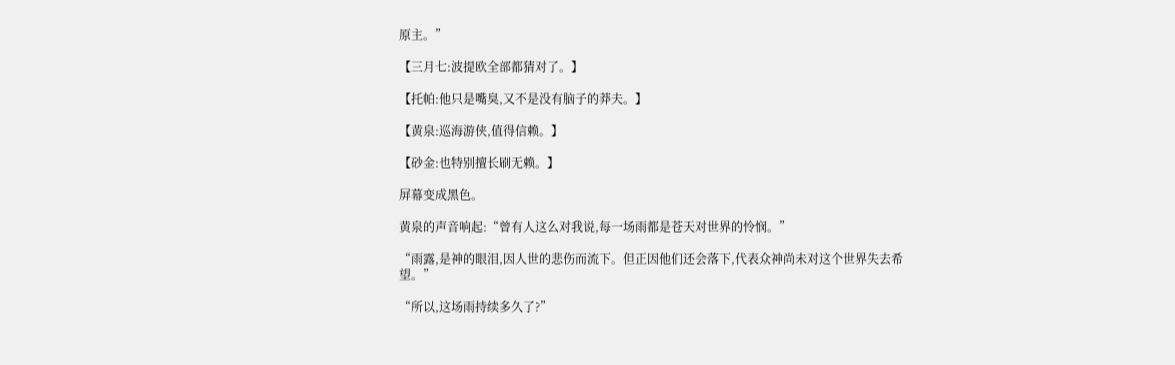原主。”

【三月七:波提欧全部都猜对了。】

【托帕:他只是嘴臭,又不是没有脑子的莽夫。】

【黄泉:巡海游侠,值得信赖。】

【砂金:也特别擅长刷无赖。】

屏幕变成黑色。

黄泉的声音响起:“曾有人这么对我说,每一场雨都是苍天对世界的怜悯。”

“雨露,是神的眼泪,因人世的悲伤而流下。但正因他们还会落下,代表众神尚未对这个世界失去希望。”

“所以,这场雨持续多久了?”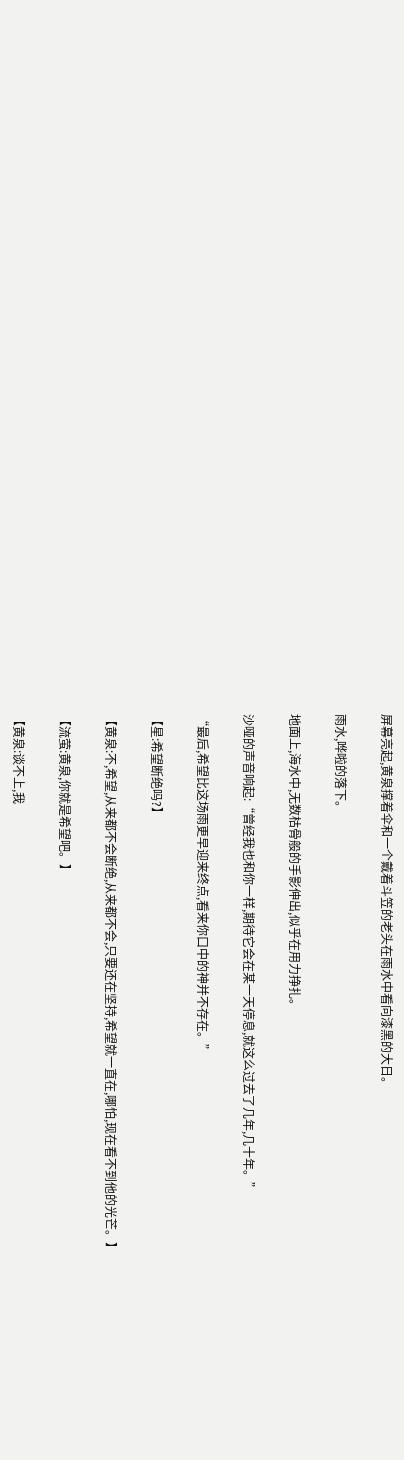屏幕亮起,黄泉撑着伞和一个戴着斗笠的老头在雨水中看向漆黑的大日。

雨水,哗啦的落下。

地面上,海水中,无数枯骨般的手影伸出,似乎在用力挣扎。

沙哑的声音响起:“曾经我也和你一样,期待它会在某一天停息,就这么过去了几年,几十年。”

“最后,希望比这场雨更早迎来终点,看来你口中的神并不存在。”

【星:希望断绝吗?】

【黄泉:不,希望,从来都不会断绝,从来都不会,只要还在坚持,希望就一直在,哪怕,现在看不到他的光芒。】

【流萤:黄泉,你就是希望吧。】

【黄泉:谈不上,我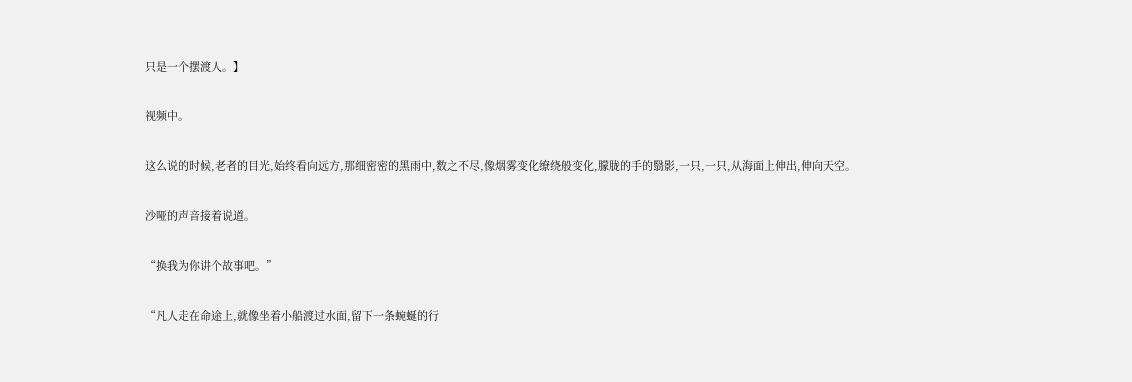只是一个摆渡人。】

视频中。

这么说的时候,老者的目光,始终看向远方,那细密密的黑雨中,数之不尽,像烟雾变化缭绕般变化,朦胧的手的翳影,一只,一只,从海面上伸出,伸向天空。

沙哑的声音接着说道。

“换我为你讲个故事吧。”

“凡人走在命途上,就像坐着小船渡过水面,留下一条蜿蜒的行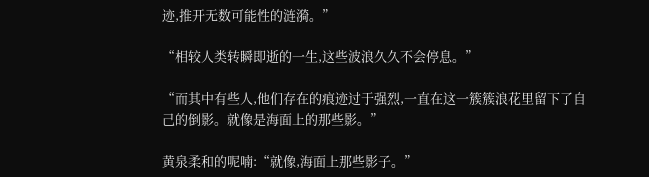迹,推开无数可能性的涟漪。”

“相较人类转瞬即逝的一生,这些波浪久久不会停息。”

“而其中有些人,他们存在的痕迹过于强烈,一直在这一簇簇浪花里留下了自己的倒影。就像是海面上的那些影。”

黄泉柔和的呢喃:“就像,海面上那些影子。”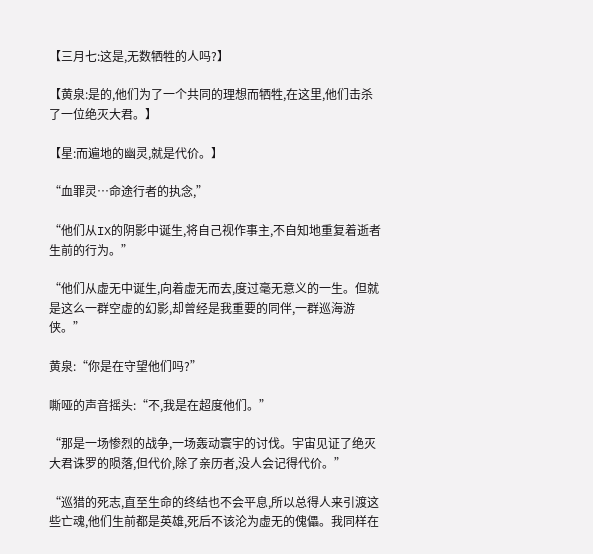【三月七:这是,无数牺牲的人吗?】

【黄泉:是的,他们为了一个共同的理想而牺牲,在这里,他们击杀了一位绝灭大君。】

【星:而遍地的幽灵,就是代价。】

“血罪灵…命途行者的执念,”

“他们从IX的阴影中诞生,将自己视作事主,不自知地重复着逝者生前的行为。”

“他们从虚无中诞生,向着虚无而去,度过毫无意义的一生。但就是这么一群空虚的幻影,却曾经是我重要的同伴,一群巡海游侠。”

黄泉:“你是在守望他们吗?”

嘶哑的声音摇头:“不,我是在超度他们。”

“那是一场惨烈的战争,一场轰动寰宇的讨伐。宇宙见证了绝灭大君诛罗的陨落,但代价,除了亲历者,没人会记得代价。”

“巡猎的死志,直至生命的终结也不会平息,所以总得人来引渡这些亡魂,他们生前都是英雄,死后不该沦为虚无的傀儡。我同样在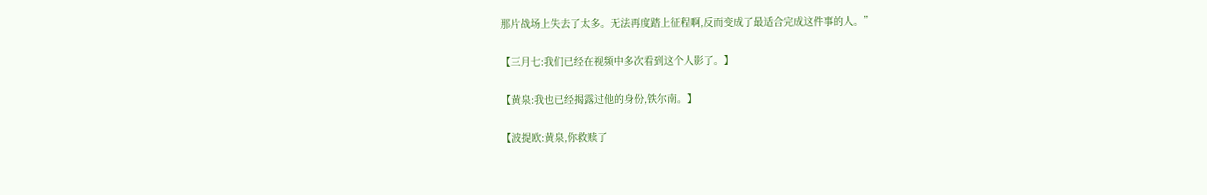那片战场上失去了太多。无法再度踏上征程啊,反而变成了最适合完成这件事的人。”

【三月七:我们已经在视频中多次看到这个人影了。】

【黄泉:我也已经揭露过他的身份,铁尔南。】

【波提欧:黄泉,你救赎了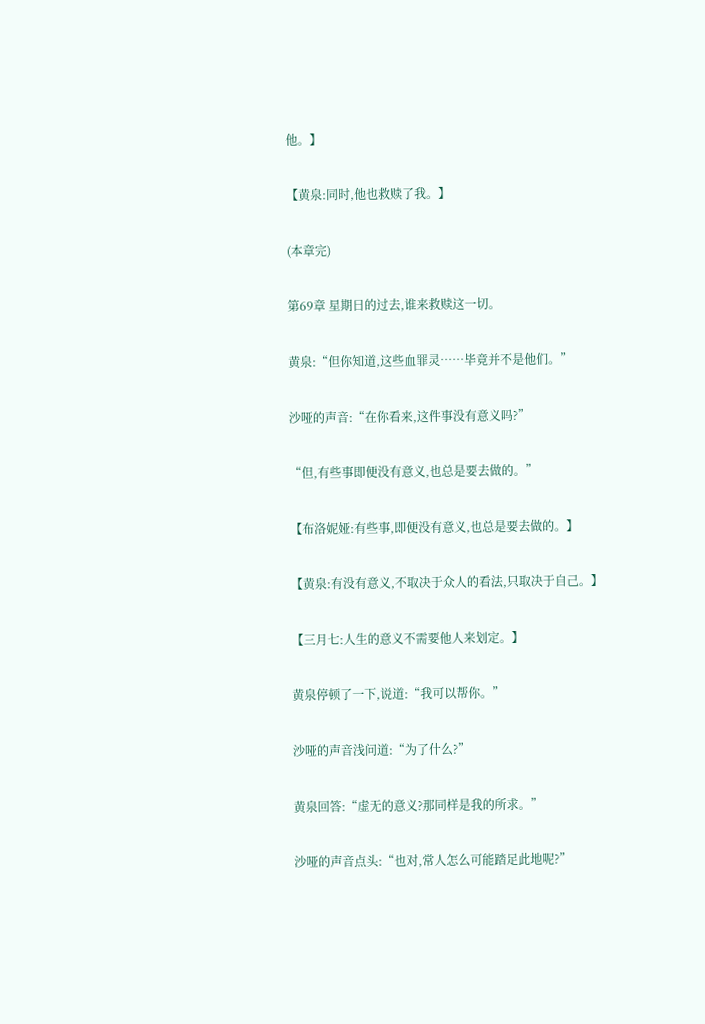他。】

【黄泉:同时,他也救赎了我。】

(本章完)

第69章 星期日的过去,谁来救赎这一切。

黄泉:“但你知道,这些血罪灵……毕竟并不是他们。”

沙哑的声音:“在你看来,这件事没有意义吗?”

“但,有些事即便没有意义,也总是要去做的。”

【布洛妮娅:有些事,即便没有意义,也总是要去做的。】

【黄泉:有没有意义,不取决于众人的看法,只取决于自己。】

【三月七:人生的意义不需要他人来划定。】

黄泉停顿了一下,说道:“我可以帮你。”

沙哑的声音浅问道:“为了什么?”

黄泉回答:“虚无的意义?那同样是我的所求。”

沙哑的声音点头:“也对,常人怎么可能踏足此地呢?”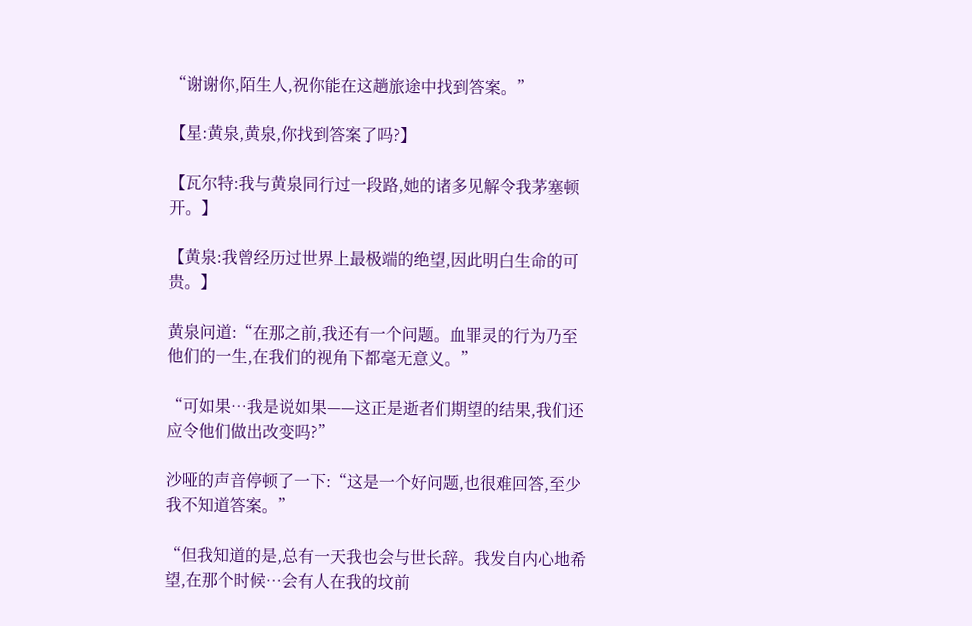“谢谢你,陌生人,祝你能在这趟旅途中找到答案。”

【星:黄泉,黄泉,你找到答案了吗?】

【瓦尔特:我与黄泉同行过一段路,她的诸多见解令我茅塞顿开。】

【黄泉:我曾经历过世界上最极端的绝望,因此明白生命的可贵。】

黄泉问道:“在那之前,我还有一个问题。血罪灵的行为乃至他们的一生,在我们的视角下都毫无意义。”

“可如果…我是说如果——这正是逝者们期望的结果,我们还应令他们做出改变吗?”

沙哑的声音停顿了一下:“这是一个好问题,也很难回答,至少我不知道答案。”

“但我知道的是,总有一天我也会与世长辞。我发自内心地希望,在那个时候…会有人在我的坟前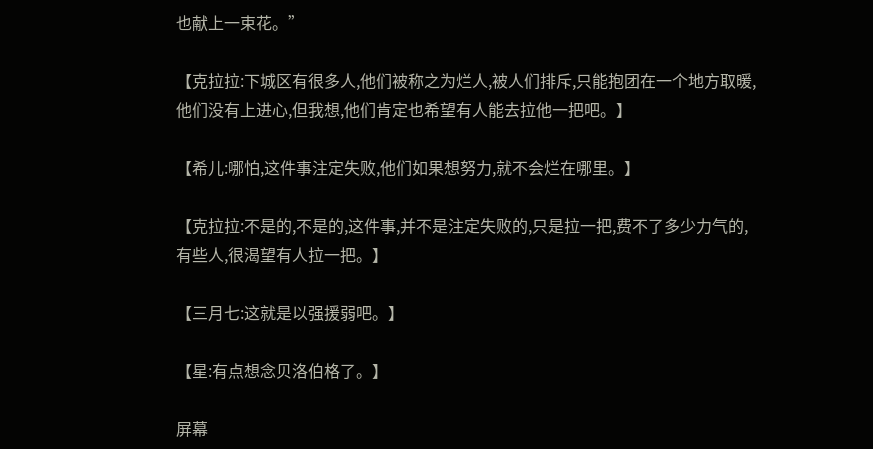也献上一束花。”

【克拉拉:下城区有很多人,他们被称之为烂人,被人们排斥,只能抱团在一个地方取暖,他们没有上进心,但我想,他们肯定也希望有人能去拉他一把吧。】

【希儿:哪怕,这件事注定失败,他们如果想努力,就不会烂在哪里。】

【克拉拉:不是的,不是的,这件事,并不是注定失败的,只是拉一把,费不了多少力气的,有些人,很渴望有人拉一把。】

【三月七:这就是以强援弱吧。】

【星:有点想念贝洛伯格了。】

屏幕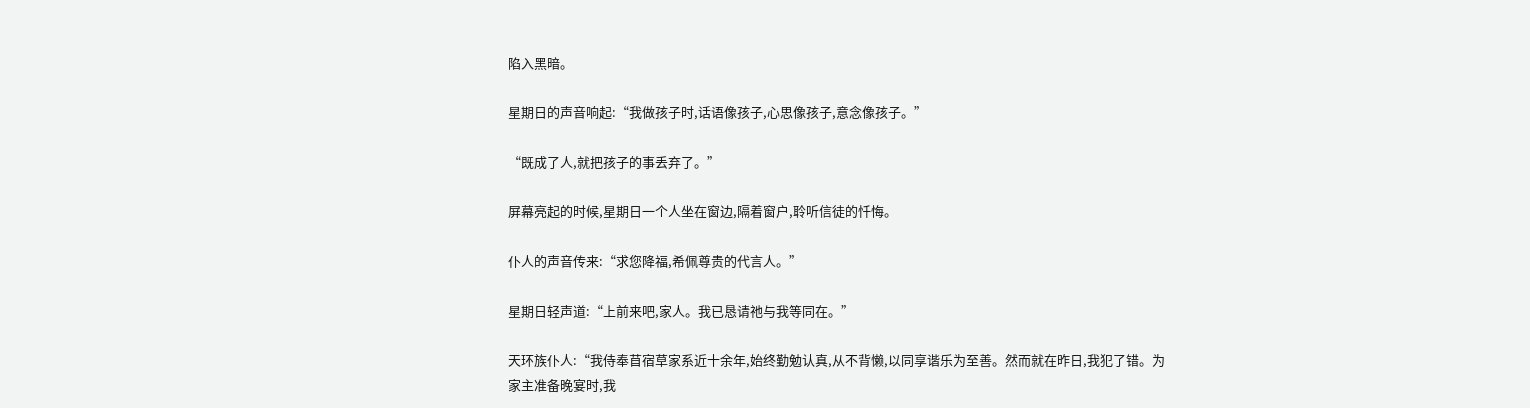陷入黑暗。

星期日的声音响起:“我做孩子时,话语像孩子,心思像孩子,意念像孩子。”

“既成了人,就把孩子的事丢弃了。”

屏幕亮起的时候,星期日一个人坐在窗边,隔着窗户,聆听信徒的忏悔。

仆人的声音传来:“求您降福,希佩尊贵的代言人。”

星期日轻声道:“上前来吧,家人。我已恳请祂与我等同在。”

天环族仆人:“我侍奉苜宿草家系近十余年,始终勤勉认真,从不背懒,以同享谐乐为至善。然而就在昨日,我犯了错。为家主准备晚宴时,我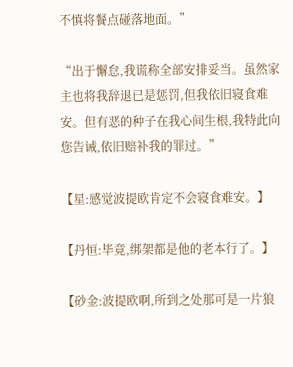不慎将餐点碰落地面。”

“出于懈怠,我谎称全部安排妥当。虽然家主也将我辞退已是惩罚,但我依旧寝食难安。但有恶的种子在我心间生根,我特此向您告诫,依旧赔补我的罪过。”

【星:感觉波提欧肯定不会寝食难安。】

【丹恒:毕竟,绑架都是他的老本行了。】

【砂金:波提欧啊,所到之处那可是一片狼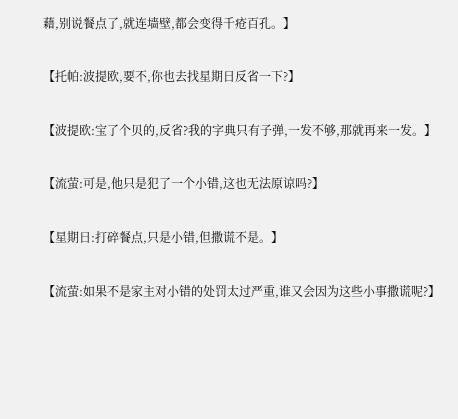藉,别说餐点了,就连墙壁,都会变得千疮百孔。】

【托帕:波提欧,要不,你也去找星期日反省一下?】

【波提欧:宝了个贝的,反省?我的字典只有子弹,一发不够,那就再来一发。】

【流萤:可是,他只是犯了一个小错,这也无法原谅吗?】

【星期日:打碎餐点,只是小错,但撒谎不是。】

【流萤:如果不是家主对小错的处罚太过严重,谁又会因为这些小事撒谎呢?】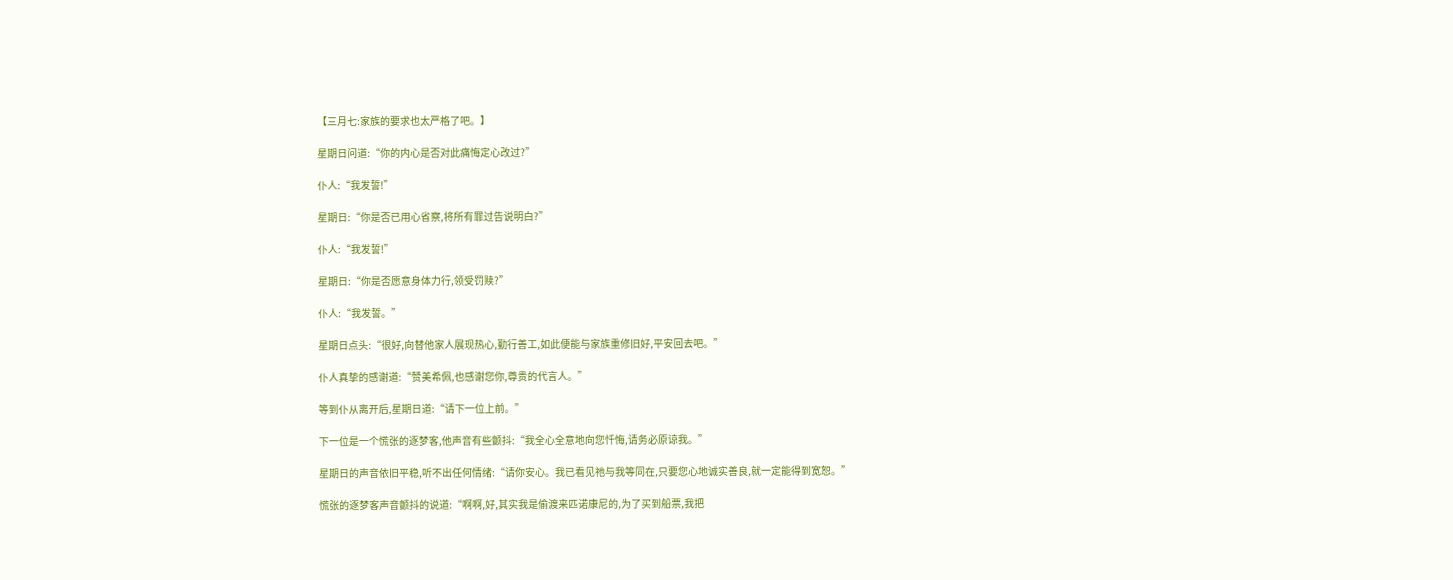【三月七:家族的要求也太严格了吧。】

星期日问道:“你的内心是否对此痛悔定心改过?”

仆人:“我发誓!”

星期日:“你是否已用心省察,将所有罪过告说明白?”

仆人:“我发誓!”

星期日:“你是否愿意身体力行,领受罚赎?”

仆人:“我发誓。”

星期日点头:“很好,向替他家人展现热心,勤行善工,如此便能与家族重修旧好,平安回去吧。”

仆人真挚的感谢道:“赞美希佩,也感谢您你,尊贵的代言人。”

等到仆从离开后,星期日道:“请下一位上前。”

下一位是一个慌张的逐梦客,他声音有些颤抖:“我全心全意地向您忏悔,请务必原谅我。”

星期日的声音依旧平稳,听不出任何情绪:“请你安心。我已看见祂与我等同在,只要您心地诚实善良,就一定能得到宽恕。”

慌张的逐梦客声音颤抖的说道:“啊啊,好,其实我是偷渡来匹诺康尼的,为了买到船票,我把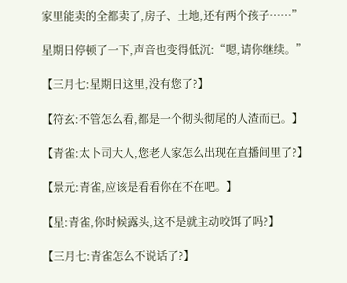家里能卖的全都卖了,房子、土地,还有两个孩子……”

星期日停顿了一下,声音也变得低沉:“嗯,请你继续。”

【三月七:星期日这里,没有您了?】

【符玄:不管怎么看,都是一个彻头彻尾的人渣而已。】

【青雀:太卜司大人,您老人家怎么出现在直播间里了?】

【景元:青雀,应该是看看你在不在吧。】

【星:青雀,你时候露头,这不是就主动咬饵了吗?】

【三月七:青雀怎么不说话了?】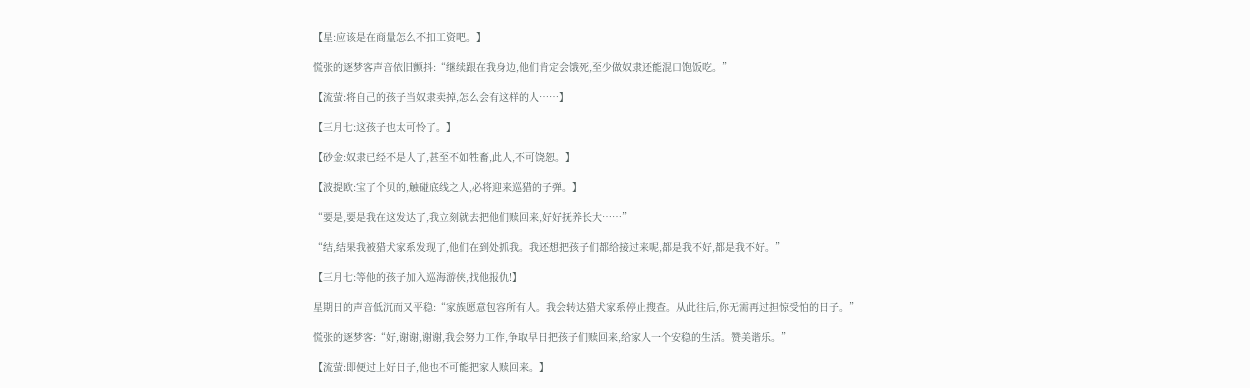【星:应该是在商量怎么不扣工资吧。】

慌张的逐梦客声音依旧颤抖:“继续跟在我身边,他们肯定会饿死,至少做奴隶还能混口饱饭吃。”

【流萤:将自己的孩子当奴隶卖掉,怎么会有这样的人……】

【三月七:这孩子也太可怜了。】

【砂金:奴隶已经不是人了,甚至不如牲畜,此人,不可饶恕。】

【波提欧:宝了个贝的,触碰底线之人,必将迎来巡猎的子弹。】

“要是,要是我在这发达了,我立刻就去把他们赎回来,好好抚养长大……”

“结,结果我被猎犬家系发现了,他们在到处抓我。我还想把孩子们都给接过来呢,都是我不好,都是我不好。”

【三月七:等他的孩子加入巡海游侠,找他报仇!】

星期日的声音低沉而又平稳:“家族愿意包容所有人。我会转达猎犬家系停止搜查。从此往后,你无需再过担惊受怕的日子。”

慌张的逐梦客:“好,谢谢,谢谢,我会努力工作,争取早日把孩子们赎回来,给家人一个安稳的生活。赞美谐乐。”

【流萤:即便过上好日子,他也不可能把家人赎回来。】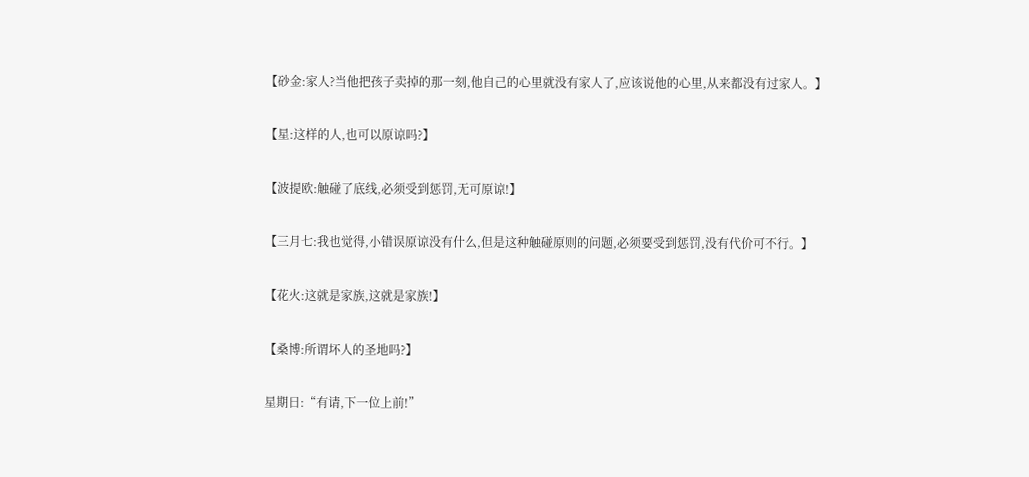【砂金:家人?当他把孩子卖掉的那一刻,他自己的心里就没有家人了,应该说他的心里,从来都没有过家人。】

【星:这样的人,也可以原谅吗?】

【波提欧:触碰了底线,必须受到惩罚,无可原谅!】

【三月七:我也觉得,小错误原谅没有什么,但是这种触碰原则的问题,必须要受到惩罚,没有代价可不行。】

【花火:这就是家族,这就是家族!】

【桑博:所谓坏人的圣地吗?】

星期日:“有请,下一位上前!”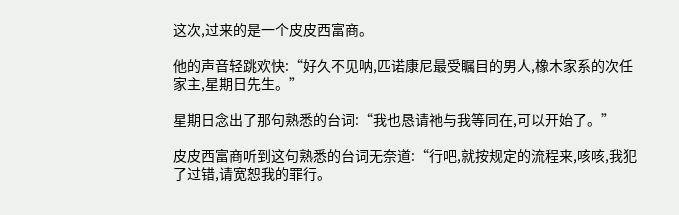这次,过来的是一个皮皮西富商。

他的声音轻跳欢快:“好久不见呐,匹诺康尼最受瞩目的男人,橡木家系的次任家主,星期日先生。”

星期日念出了那句熟悉的台词:“我也恳请祂与我等同在,可以开始了。”

皮皮西富商听到这句熟悉的台词无奈道:“行吧,就按规定的流程来,咳咳,我犯了过错,请宽恕我的罪行。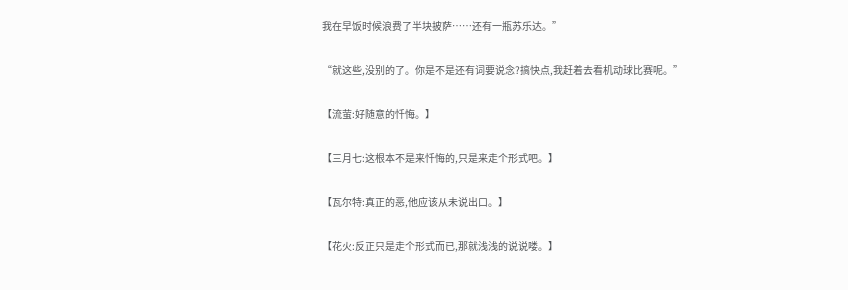我在早饭时候浪费了半块披萨……还有一瓶苏乐达。”

“就这些,没别的了。你是不是还有词要说念?搞快点,我赶着去看机动球比赛呢。”

【流萤:好随意的忏悔。】

【三月七:这根本不是来忏悔的,只是来走个形式吧。】

【瓦尔特:真正的恶,他应该从未说出口。】

【花火:反正只是走个形式而已,那就浅浅的说说喽。】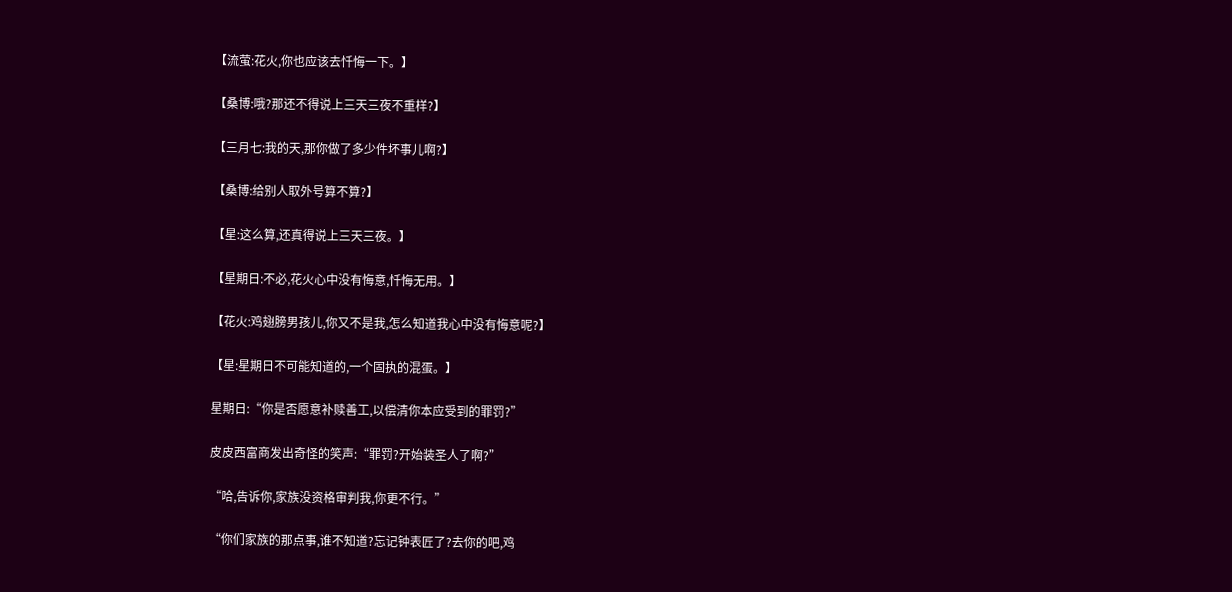【流萤:花火,你也应该去忏悔一下。】

【桑博:哦?那还不得说上三天三夜不重样?】

【三月七:我的天,那你做了多少件坏事儿啊?】

【桑博:给别人取外号算不算?】

【星:这么算,还真得说上三天三夜。】

【星期日:不必,花火心中没有悔意,忏悔无用。】

【花火:鸡翅膀男孩儿,你又不是我,怎么知道我心中没有悔意呢?】

【星:星期日不可能知道的,一个固执的混蛋。】

星期日:“你是否愿意补赎善工,以偿清你本应受到的罪罚?”

皮皮西富商发出奇怪的笑声:“罪罚?开始装圣人了啊?”

“哈,告诉你,家族没资格审判我,你更不行。”

“你们家族的那点事,谁不知道?忘记钟表匠了?去你的吧,鸡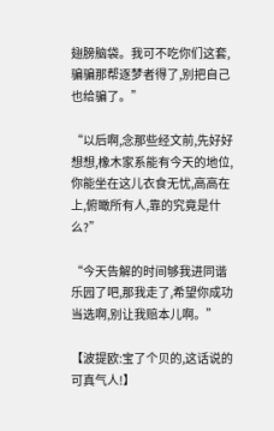翅膀脑袋。我可不吃你们这套,骗骗那帮逐梦者得了,别把自己也给骗了。”

“以后啊,念那些经文前,先好好想想,橡木家系能有今天的地位,你能坐在这儿衣食无忧,高高在上,俯瞰所有人,靠的究竟是什么?”

“今天告解的时间够我进同谐乐园了吧,那我走了,希望你成功当选啊,别让我赔本儿啊。”

【波提欧:宝了个贝的,这话说的可真气人!】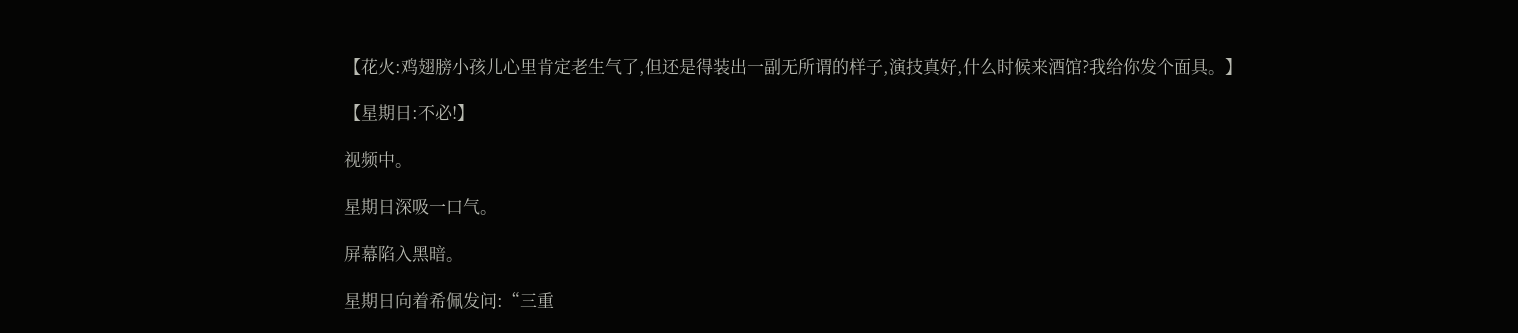【花火:鸡翅膀小孩儿心里肯定老生气了,但还是得装出一副无所谓的样子,演技真好,什么时候来酒馆?我给你发个面具。】

【星期日:不必!】

视频中。

星期日深吸一口气。

屏幕陷入黑暗。

星期日向着希佩发问:“三重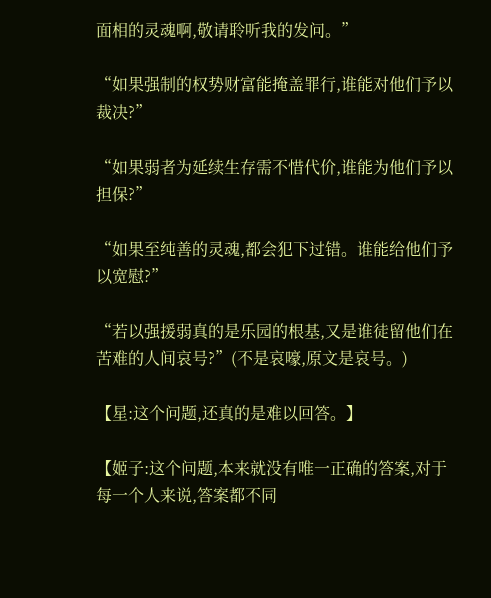面相的灵魂啊,敬请聆听我的发问。”

“如果强制的权势财富能掩盖罪行,谁能对他们予以裁决?”

“如果弱者为延续生存需不惜代价,谁能为他们予以担保?”

“如果至纯善的灵魂,都会犯下过错。谁能给他们予以宽慰?”

“若以强援弱真的是乐园的根基,又是谁徒留他们在苦难的人间哀号?”(不是哀嚎,原文是哀号。)

【星:这个问题,还真的是难以回答。】

【姬子:这个问题,本来就没有唯一正确的答案,对于每一个人来说,答案都不同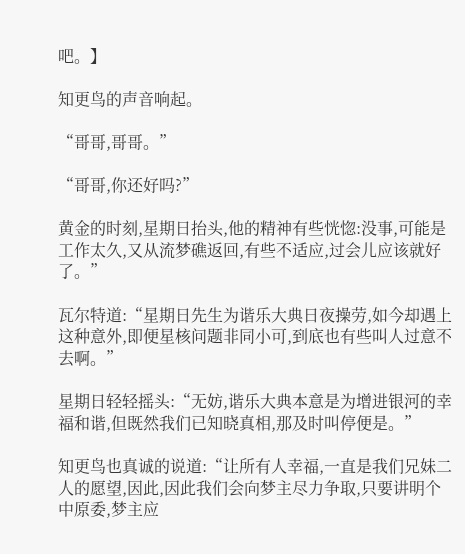吧。】

知更鸟的声音响起。

“哥哥,哥哥。”

“哥哥,你还好吗?”

黄金的时刻,星期日抬头,他的精神有些恍惚:没事,可能是工作太久,又从流梦礁返回,有些不适应,过会儿应该就好了。”

瓦尔特道:“星期日先生为谐乐大典日夜操劳,如今却遇上这种意外,即便星核问题非同小可,到底也有些叫人过意不去啊。”

星期日轻轻摇头:“无妨,谐乐大典本意是为增进银河的幸福和谐,但既然我们已知晓真相,那及时叫停便是。”

知更鸟也真诚的说道:“让所有人幸福,一直是我们兄妹二人的愿望,因此,因此我们会向梦主尽力争取,只要讲明个中原委,梦主应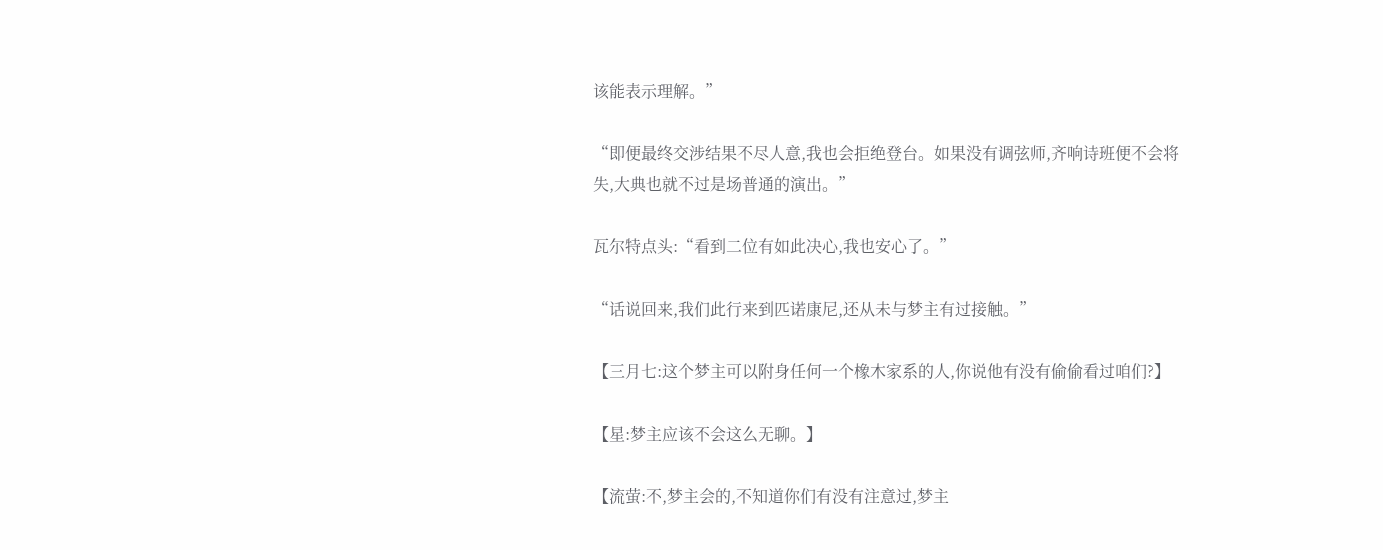该能表示理解。”

“即便最终交涉结果不尽人意,我也会拒绝登台。如果没有调弦师,齐响诗班便不会将失,大典也就不过是场普通的演出。”

瓦尔特点头:“看到二位有如此决心,我也安心了。”

“话说回来,我们此行来到匹诺康尼,还从未与梦主有过接触。”

【三月七:这个梦主可以附身任何一个橡木家系的人,你说他有没有偷偷看过咱们?】

【星:梦主应该不会这么无聊。】

【流萤:不,梦主会的,不知道你们有没有注意过,梦主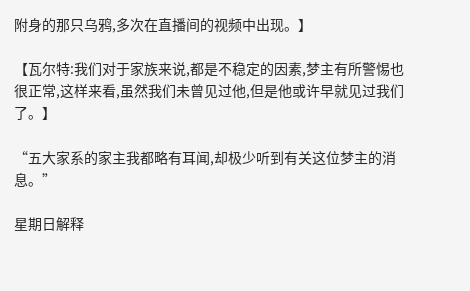附身的那只乌鸦,多次在直播间的视频中出现。】

【瓦尔特:我们对于家族来说,都是不稳定的因素,梦主有所警惕也很正常,这样来看,虽然我们未曾见过他,但是他或许早就见过我们了。】

“五大家系的家主我都略有耳闻,却极少听到有关这位梦主的消息。”

星期日解释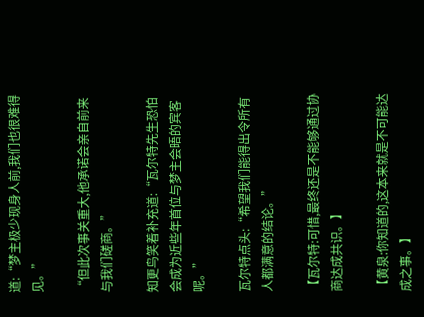道:“梦主极少现身人前,我们也很难得见。”

“但此次事关重大,他承诺会亲自前来与我们磋商。”

知更鸟笑着补充道:“瓦尔特先生恐怕会成为近些年首位与梦主会晤的宾客呢。”

瓦尔特点头:“希望我们能得出令所有人都满意的结论。”

【瓦尔特:可惜,最终还是不能够通过协商达成共识。】

【黄泉:你知道的,这本来就是不可能达成之事。】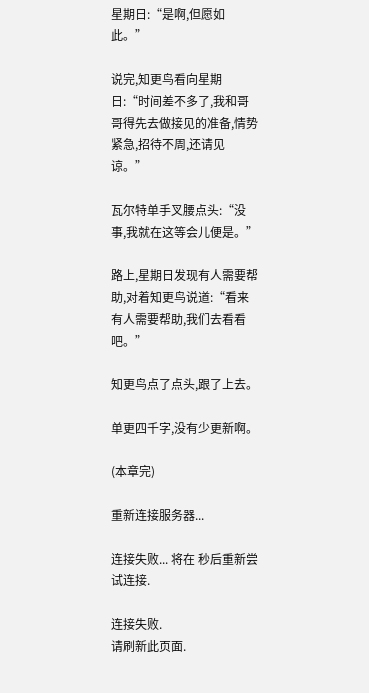星期日:“是啊,但愿如此。”

说完,知更鸟看向星期日:“时间差不多了,我和哥哥得先去做接见的准备,情势紧急,招待不周,还请见谅。”

瓦尔特单手叉腰点头:“没事,我就在这等会儿便是。”

路上,星期日发现有人需要帮助,对着知更鸟说道:“看来有人需要帮助,我们去看看吧。”

知更鸟点了点头,跟了上去。

单更四千字,没有少更新啊。

(本章完)

重新连接服务器...

连接失败... 将在 秒后重新尝试连接.

连接失败.
请刷新此页面.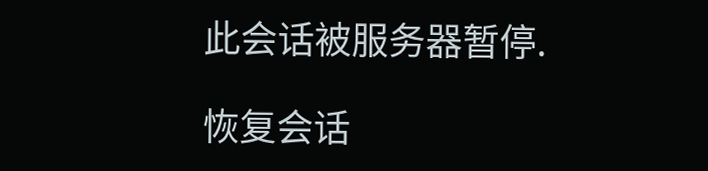此会话被服务器暂停.

恢复会话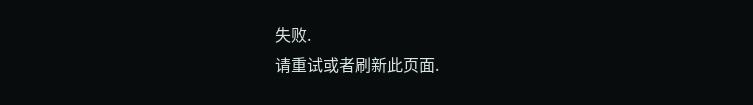失败.
请重试或者刷新此页面.